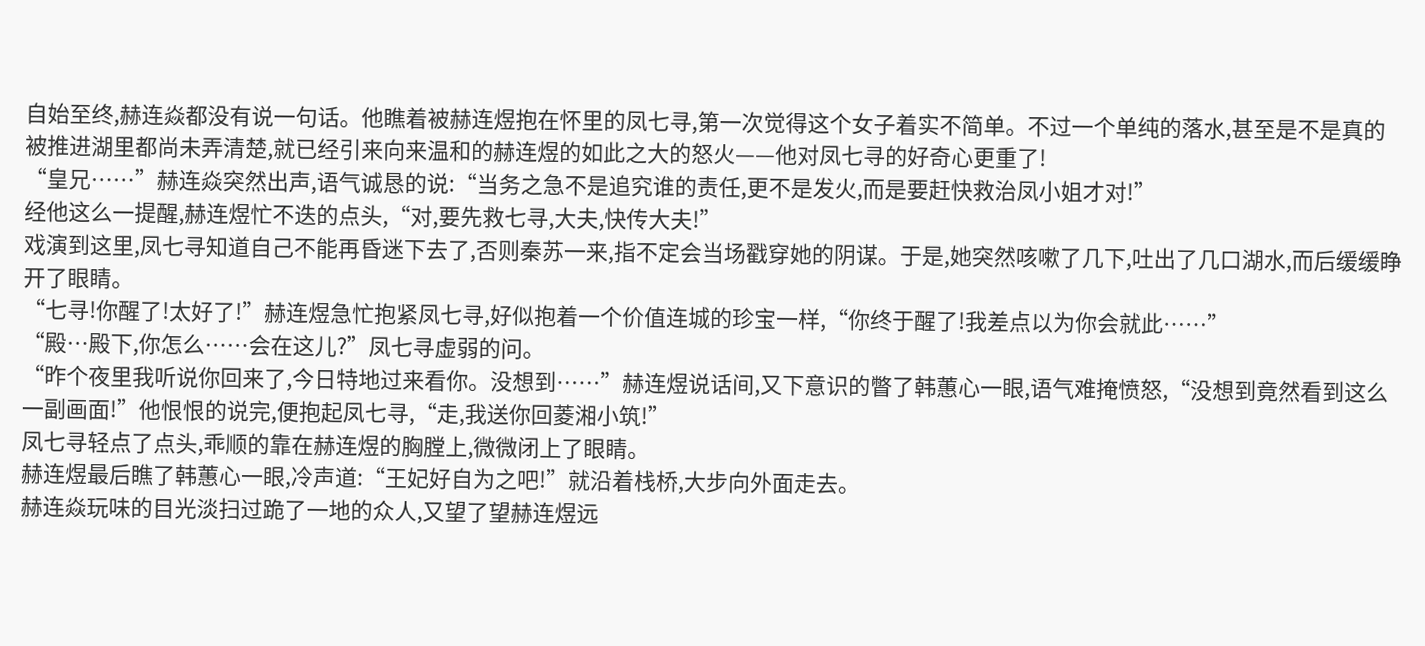自始至终,赫连焱都没有说一句话。他瞧着被赫连煜抱在怀里的凤七寻,第一次觉得这个女子着实不简单。不过一个单纯的落水,甚至是不是真的被推进湖里都尚未弄清楚,就已经引来向来温和的赫连煜的如此之大的怒火——他对凤七寻的好奇心更重了!
“皇兄……”赫连焱突然出声,语气诚恳的说:“当务之急不是追究谁的责任,更不是发火,而是要赶快救治凤小姐才对!”
经他这么一提醒,赫连煜忙不迭的点头,“对,要先救七寻,大夫,快传大夫!”
戏演到这里,凤七寻知道自己不能再昏迷下去了,否则秦苏一来,指不定会当场戳穿她的阴谋。于是,她突然咳嗽了几下,吐出了几口湖水,而后缓缓睁开了眼睛。
“七寻!你醒了!太好了!”赫连煜急忙抱紧凤七寻,好似抱着一个价值连城的珍宝一样,“你终于醒了!我差点以为你会就此……”
“殿…殿下,你怎么……会在这儿?”凤七寻虚弱的问。
“昨个夜里我听说你回来了,今日特地过来看你。没想到……”赫连煜说话间,又下意识的瞥了韩蕙心一眼,语气难掩愤怒,“没想到竟然看到这么一副画面!”他恨恨的说完,便抱起凤七寻,“走,我送你回菱湘小筑!”
凤七寻轻点了点头,乖顺的靠在赫连煜的胸膛上,微微闭上了眼睛。
赫连煜最后瞧了韩蕙心一眼,冷声道:“王妃好自为之吧!”就沿着栈桥,大步向外面走去。
赫连焱玩味的目光淡扫过跪了一地的众人,又望了望赫连煜远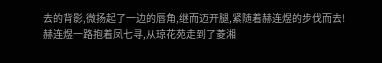去的背影,微扬起了一边的唇角,继而迈开腿,紧随着赫连煜的步伐而去!
赫连煜一路抱着凤七寻,从琼花苑走到了菱湘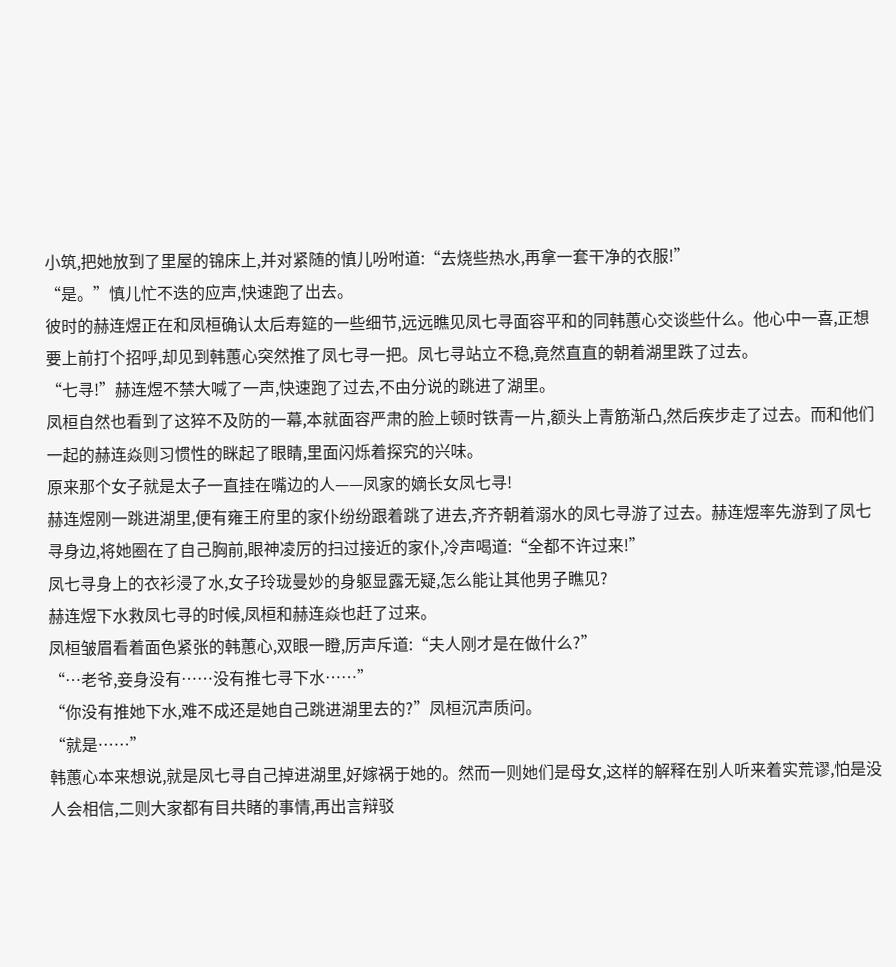小筑,把她放到了里屋的锦床上,并对紧随的慎儿吩咐道:“去烧些热水,再拿一套干净的衣服!”
“是。”慎儿忙不迭的应声,快速跑了出去。
彼时的赫连煜正在和凤桓确认太后寿筵的一些细节,远远瞧见凤七寻面容平和的同韩蕙心交谈些什么。他心中一喜,正想要上前打个招呼,却见到韩蕙心突然推了凤七寻一把。凤七寻站立不稳,竟然直直的朝着湖里跌了过去。
“七寻!”赫连煜不禁大喊了一声,快速跑了过去,不由分说的跳进了湖里。
凤桓自然也看到了这猝不及防的一幕,本就面容严肃的脸上顿时铁青一片,额头上青筋渐凸,然后疾步走了过去。而和他们一起的赫连焱则习惯性的眯起了眼睛,里面闪烁着探究的兴味。
原来那个女子就是太子一直挂在嘴边的人——凤家的嫡长女凤七寻!
赫连煜刚一跳进湖里,便有雍王府里的家仆纷纷跟着跳了进去,齐齐朝着溺水的凤七寻游了过去。赫连煜率先游到了凤七寻身边,将她圈在了自己胸前,眼神凌厉的扫过接近的家仆,冷声喝道:“全都不许过来!”
凤七寻身上的衣衫浸了水,女子玲珑曼妙的身躯显露无疑,怎么能让其他男子瞧见?
赫连煜下水救凤七寻的时候,凤桓和赫连焱也赶了过来。
凤桓皱眉看着面色紧张的韩蕙心,双眼一瞪,厉声斥道:“夫人刚才是在做什么?”
“…老爷,妾身没有……没有推七寻下水……”
“你没有推她下水,难不成还是她自己跳进湖里去的?”凤桓沉声质问。
“就是……”
韩蕙心本来想说,就是凤七寻自己掉进湖里,好嫁祸于她的。然而一则她们是母女,这样的解释在别人听来着实荒谬,怕是没人会相信,二则大家都有目共睹的事情,再出言辩驳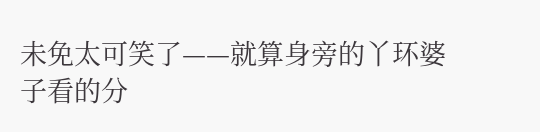未免太可笑了——就算身旁的丫环婆子看的分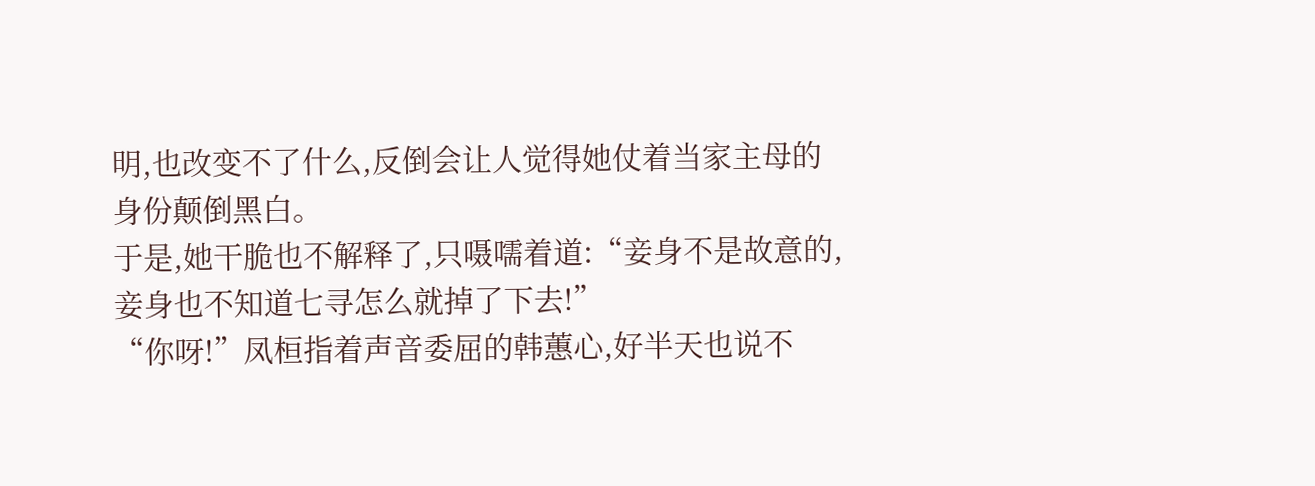明,也改变不了什么,反倒会让人觉得她仗着当家主母的身份颠倒黑白。
于是,她干脆也不解释了,只嗫嚅着道:“妾身不是故意的,妾身也不知道七寻怎么就掉了下去!”
“你呀!”凤桓指着声音委屈的韩蕙心,好半天也说不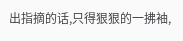出指摘的话,只得狠狠的一拂袖,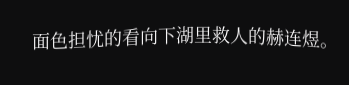面色担忧的看向下湖里救人的赫连煜。